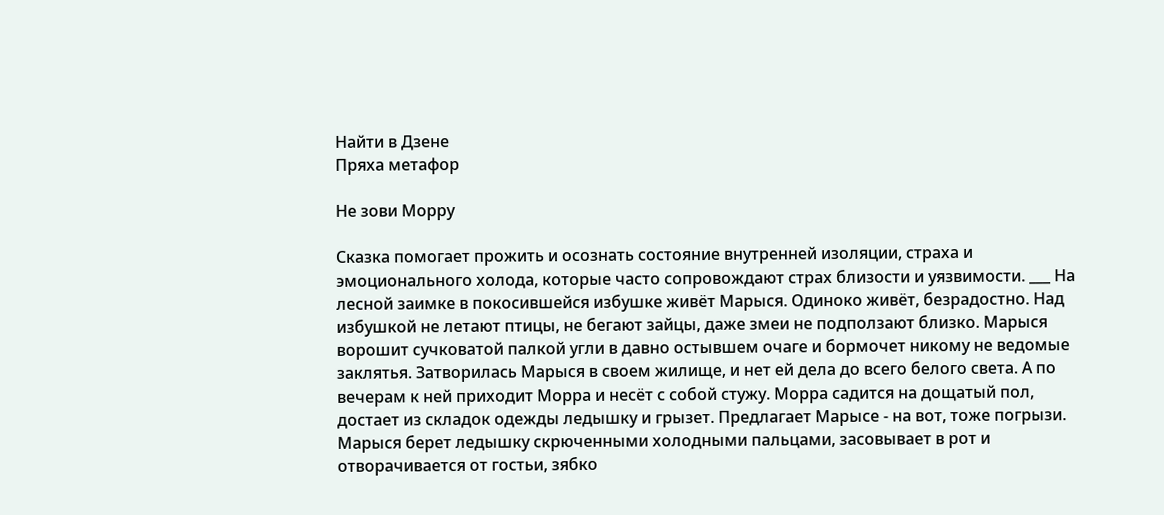Найти в Дзене
Пряха метафор

Не зови Морру

Сказка помогает прожить и осознать состояние внутренней изоляции, страха и эмоционального холода, которые часто сопровождают страх близости и уязвимости. ___ На лесной заимке в покосившейся избушке живёт Марыся. Одиноко живёт, безрадостно. Над избушкой не летают птицы, не бегают зайцы, даже змеи не подползают близко. Марыся ворошит сучковатой палкой угли в давно остывшем очаге и бормочет никому не ведомые заклятья. Затворилась Марыся в своем жилище, и нет ей дела до всего белого света. А по вечерам к ней приходит Морра и несёт с собой стужу. Морра садится на дощатый пол, достает из складок одежды ледышку и грызет. Предлагает Марысе - на вот, тоже погрызи. Марыся берет ледышку скрюченными холодными пальцами, засовывает в рот и отворачивается от гостьи, зябко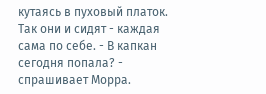кутаясь в пуховый платок. Так они и сидят - каждая сама по себе. - В капкан сегодня попала? - спрашивает Морра.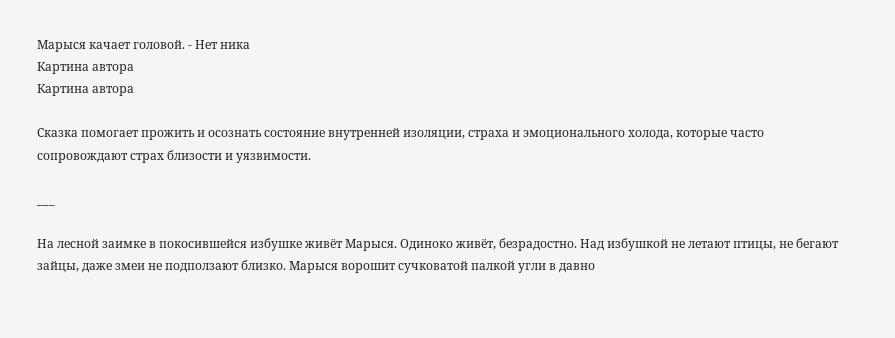Марыся качает головой. - Нет ника
Картина автора
Картина автора

Сказка помогает прожить и осознать состояние внутренней изоляции, страха и эмоционального холода, которые часто сопровождают страх близости и уязвимости.

___

На лесной заимке в покосившейся избушке живёт Марыся. Одиноко живёт, безрадостно. Над избушкой не летают птицы, не бегают зайцы, даже змеи не подползают близко. Марыся ворошит сучковатой палкой угли в давно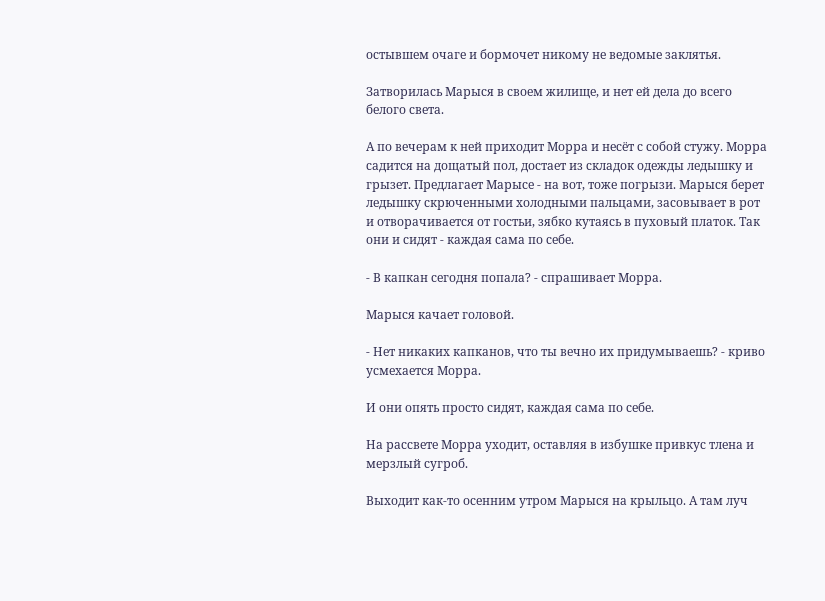остывшем очаге и бормочет никому не ведомые заклятья.

Затворилась Марыся в своем жилище, и нет ей дела до всего белого света.

А по вечерам к ней приходит Морра и несёт с собой стужу. Морра садится на дощатый пол, достает из складок одежды ледышку и грызет. Предлагает Марысе - на вот, тоже погрызи. Марыся берет ледышку скрюченными холодными пальцами, засовывает в рот и отворачивается от гостьи, зябко кутаясь в пуховый платок. Так они и сидят - каждая сама по себе.

- В капкан сегодня попала? - спрашивает Морра.

Марыся качает головой.

- Нет никаких капканов, что ты вечно их придумываешь? - криво усмехается Морра.

И они опять просто сидят, каждая сама по себе.

На рассвете Морра уходит, оставляя в избушке привкус тлена и мерзлый сугроб.

Выходит как-то осенним утром Марыся на крыльцо. А там луч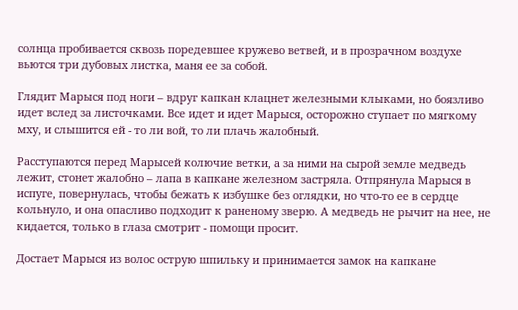солнца пробивается сквозь поредевшее кружево ветвей, и в прозрачном воздухе вьются три дубовых листка, маня ее за собой.

Глядит Марыся под ноги – вдруг капкан клацнет железными клыками, но боязливо идет вслед за листочками. Все идет и идет Марыся, осторожно ступает по мягкому мху, и слышится ей - то ли вой, то ли плачь жалобный.

Расступаются перед Марысей колючие ветки, а за ними на сырой земле медведь лежит, стонет жалобно – лапа в капкане железном застряла. Отпрянула Марыся в испуге, повернулась, чтобы бежать к избушке без оглядки, но что-то ее в сердце кольнуло, и она опасливо подходит к раненому зверю. А медведь не рычит на нее, не кидается, только в глаза смотрит - помощи просит.

Достает Марыся из волос острую шпильку и принимается замок на капкане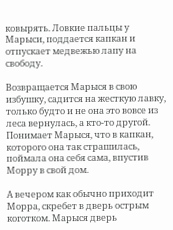ковырять. Ловкие пальцы у Марыси, поддается капкан и отпускает медвежью лапу на свободу.

Возвращается Марыся в свою избушку, садится на жесткую лавку, только будто и не она это вовсе из леса вернулась, а кто-то другой. Понимает Марыся, что в капкан, которого она так страшилась, поймала она себя сама, впустив Морру в свой дом.

А вечером как обычно приходит Морра, скребет в дверь острым коготком. Марыся дверь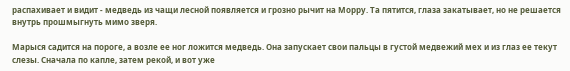распахивает и видит - медведь из чащи лесной появляется и грозно рычит на Морру. Та пятится, глаза закатывает, но не решается внутрь прошмыгнуть мимо зверя.

Марыся садится на пороге, а возле ее ног ложится медведь. Она запускает свои пальцы в густой медвежий мех и из глаз ее текут слезы. Сначала по капле, затем рекой, и вот уже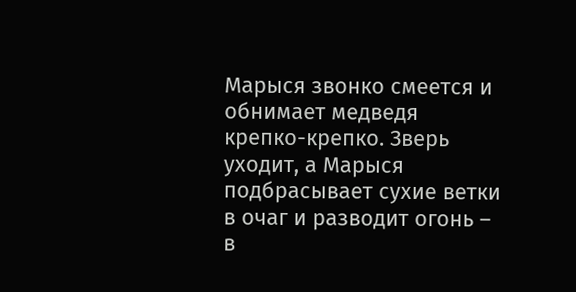Марыся звонко смеется и обнимает медведя крепко-крепко. Зверь уходит, а Марыся подбрасывает сухие ветки в очаг и разводит огонь – в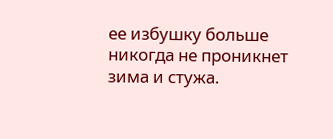ее избушку больше никогда не проникнет зима и стужа.